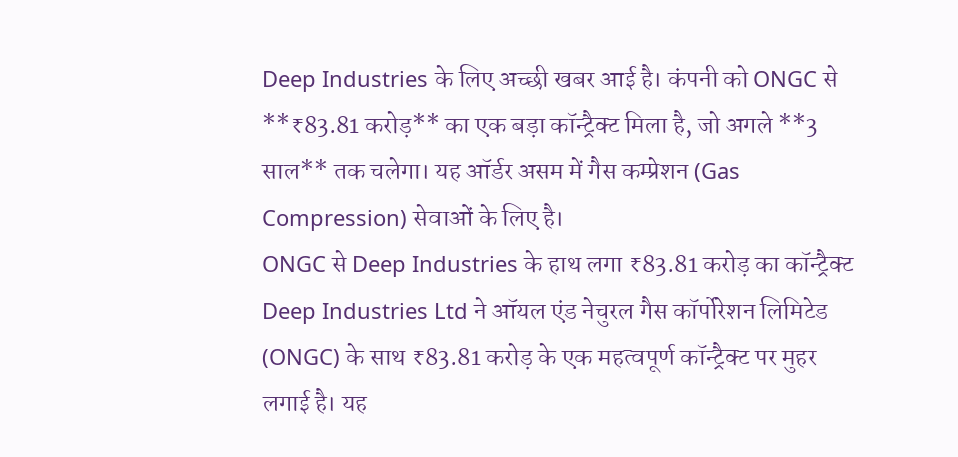Deep Industries के लिए अच्छी खबर आई है। कंपनी को ONGC से **₹83.81 करोड़** का एक बड़ा कॉन्ट्रैक्ट मिला है, जो अगले **3 साल** तक चलेगा। यह ऑर्डर असम में गैस कम्प्रेशन (Gas Compression) सेवाओं के लिए है।
ONGC से Deep Industries के हाथ लगा ₹83.81 करोड़ का कॉन्ट्रैक्ट
Deep Industries Ltd ने ऑयल एंड नेचुरल गैस कॉर्पोरेशन लिमिटेड (ONGC) के साथ ₹83.81 करोड़ के एक महत्वपूर्ण कॉन्ट्रैक्ट पर मुहर लगाई है। यह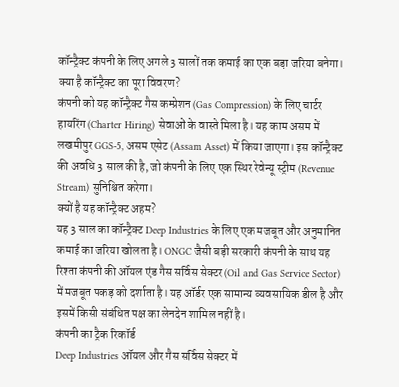कॉन्ट्रैक्ट कंपनी के लिए अगले 3 सालों तक कमाई का एक बड़ा जरिया बनेगा।
क्या है कॉन्ट्रैक्ट का पूरा विवरण?
कंपनी को यह कॉन्ट्रैक्ट गैस कम्प्रेशन (Gas Compression) के लिए चार्टर हायरिंग (Charter Hiring) सेवाओं के वास्ते मिला है। यह काम असम में लखमीपुर GGS-5, असम एसेट (Assam Asset) में किया जाएगा। इस कॉन्ट्रैक्ट की अवधि 3 साल की है, जो कंपनी के लिए एक स्थिर रेवेन्यू स्ट्रीम (Revenue Stream) सुनिश्चित करेगा।
क्यों है यह कॉन्ट्रैक्ट अहम?
यह 3 साल का कॉन्ट्रैक्ट Deep Industries के लिए एक मजबूत और अनुमानित कमाई का जरिया खोलता है। ONGC जैसी बड़ी सरकारी कंपनी के साथ यह रिश्ता कंपनी की ऑयल एंड गैस सर्विस सेक्टर (Oil and Gas Service Sector) में मजबूत पकड़ को दर्शाता है। यह ऑर्डर एक सामान्य व्यवसायिक डील है और इसमें किसी संबंधित पक्ष का लेनदेन शामिल नहीं है।
कंपनी का ट्रैक रिकॉर्ड
Deep Industries ऑयल और गैस सर्विस सेक्टर में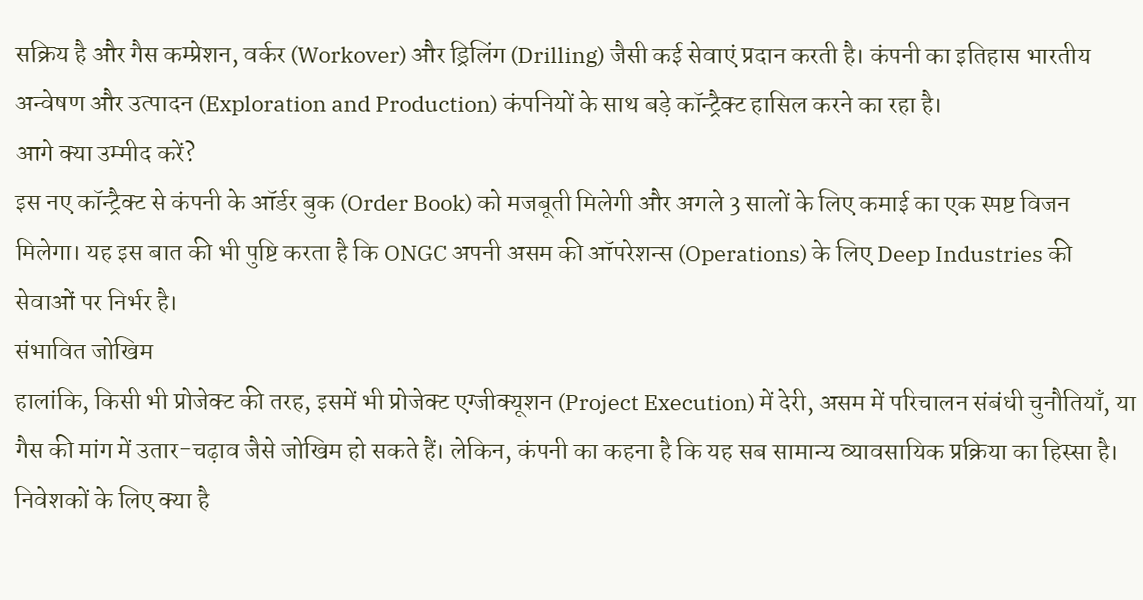सक्रिय है और गैस कम्प्रेशन, वर्कर (Workover) और ड्रिलिंग (Drilling) जैसी कई सेवाएं प्रदान करती है। कंपनी का इतिहास भारतीय अन्वेषण और उत्पादन (Exploration and Production) कंपनियों के साथ बड़े कॉन्ट्रैक्ट हासिल करने का रहा है।
आगे क्या उम्मीद करें?
इस नए कॉन्ट्रैक्ट से कंपनी के ऑर्डर बुक (Order Book) को मजबूती मिलेगी और अगले 3 सालों के लिए कमाई का एक स्पष्ट विजन मिलेगा। यह इस बात की भी पुष्टि करता है कि ONGC अपनी असम की ऑपरेशन्स (Operations) के लिए Deep Industries की सेवाओं पर निर्भर है।
संभावित जोखिम
हालांकि, किसी भी प्रोजेक्ट की तरह, इसमें भी प्रोजेक्ट एग्जीक्यूशन (Project Execution) में देरी, असम में परिचालन संबंधी चुनौतियाँ, या गैस की मांग में उतार-चढ़ाव जैसे जोखिम हो सकते हैं। लेकिन, कंपनी का कहना है कि यह सब सामान्य व्यावसायिक प्रक्रिया का हिस्सा है।
निवेशकों के लिए क्या है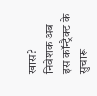खास?
निवेशक अब इस कॉन्ट्रैक्ट के सुचारू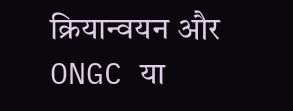क्रियान्वयन और ONGC या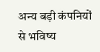अन्य बड़ी कंपनियों से भविष्य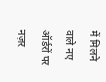में मिलने वाले नए ऑर्डरों पर नज़र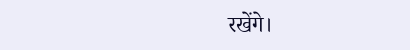रखेंगे।